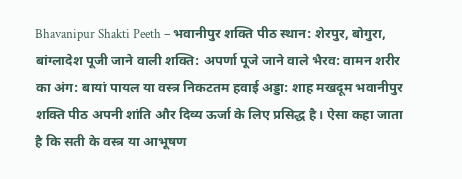Bhavanipur Shakti Peeth – भवानीपुर शक्ति पीठ स्थान: शेरपुर, बोगुरा, बांग्लादेश पूजी जाने वाली शक्ति: अपर्णा पूजे जाने वाले भैरव: वामन शरीर का अंग: बायां पायल या वस्त्र निकटतम हवाई अड्डा: शाह मखदूम भवानीपुर शक्ति पीठ अपनी शांति और दिव्य ऊर्जा के लिए प्रसिद्ध है। ऐसा कहा जाता है कि सती के वस्त्र या आभूषण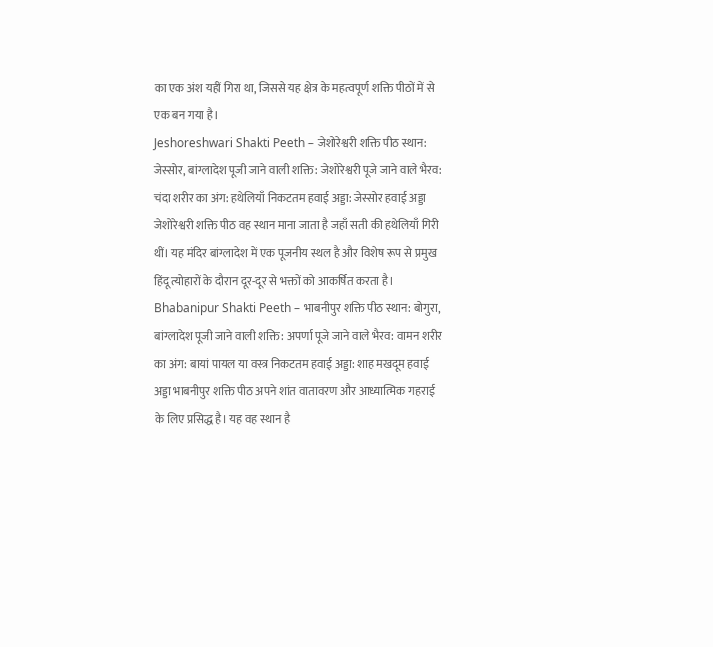का एक अंश यहीं गिरा था, जिससे यह क्षेत्र के महत्वपूर्ण शक्ति पीठों में से एक बन गया है।
Jeshoreshwari Shakti Peeth – जेशोरेश्वरी शक्ति पीठ स्थान: जेस्सोर, बांग्लादेश पूजी जाने वाली शक्ति: जेशोरेश्वरी पूजे जाने वाले भैरव: चंदा शरीर का अंग: हथेलियाँ निकटतम हवाई अड्डा: जेस्सोर हवाई अड्डा जेशोरेश्वरी शक्ति पीठ वह स्थान माना जाता है जहाँ सती की हथेलियाँ गिरी थीं। यह मंदिर बांग्लादेश में एक पूजनीय स्थल है और विशेष रूप से प्रमुख हिंदू त्योहारों के दौरान दूर-दूर से भक्तों को आकर्षित करता है।
Bhabanipur Shakti Peeth – भाबनीपुर शक्ति पीठ स्थान: बोगुरा, बांग्लादेश पूजी जाने वाली शक्ति: अपर्णा पूजे जाने वाले भैरव: वामन शरीर का अंग: बायां पायल या वस्त्र निकटतम हवाई अड्डा: शाह मखदूम हवाई अड्डा भाबनीपुर शक्ति पीठ अपने शांत वातावरण और आध्यात्मिक गहराई के लिए प्रसिद्ध है। यह वह स्थान है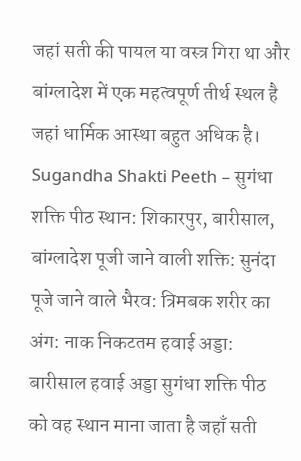जहां सती की पायल या वस्त्र गिरा था और बांग्लादेश में एक महत्वपूर्ण तीर्थ स्थल है जहां धार्मिक आस्था बहुत अधिक है।
Sugandha Shakti Peeth – सुगंधा शक्ति पीठ स्थान: शिकारपुर, बारीसाल, बांग्लादेश पूजी जाने वाली शक्ति: सुनंदा पूजे जाने वाले भैरव: त्रिमबक शरीर का अंग: नाक निकटतम हवाई अड्डा: बारीसाल हवाई अड्डा सुगंधा शक्ति पीठ को वह स्थान माना जाता है जहाँ सती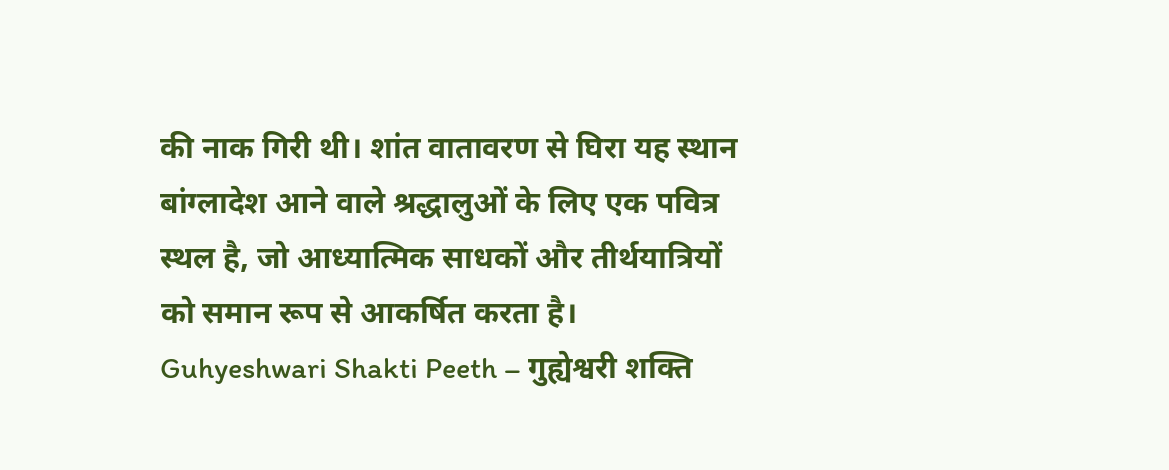की नाक गिरी थी। शांत वातावरण से घिरा यह स्थान बांग्लादेश आने वाले श्रद्धालुओं के लिए एक पवित्र स्थल है, जो आध्यात्मिक साधकों और तीर्थयात्रियों को समान रूप से आकर्षित करता है।
Guhyeshwari Shakti Peeth – गुह्येश्वरी शक्ति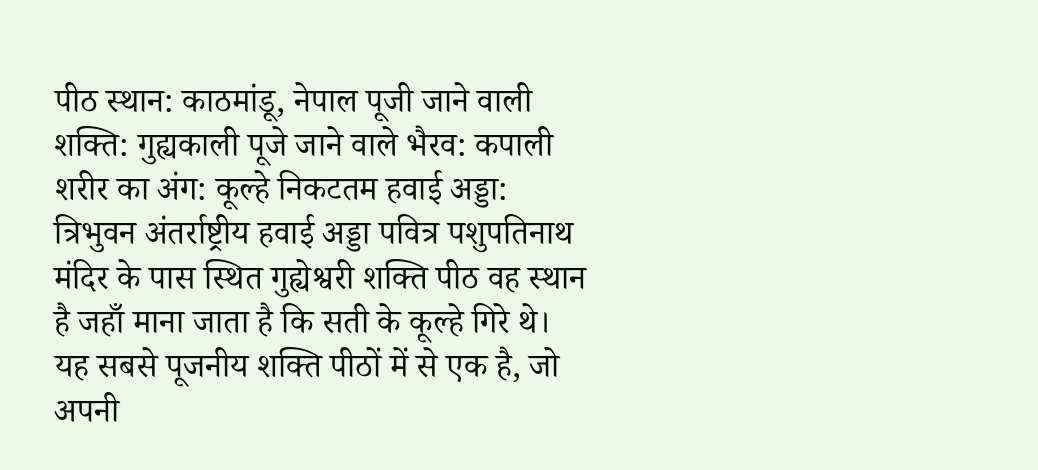पीठ स्थान: काठमांडू, नेपाल पूजी जाने वाली शक्ति: गुह्यकाली पूजे जाने वाले भैरव: कपाली शरीर का अंग: कूल्हे निकटतम हवाई अड्डा: त्रिभुवन अंतर्राष्ट्रीय हवाई अड्डा पवित्र पशुपतिनाथ मंदिर के पास स्थित गुह्येश्वरी शक्ति पीठ वह स्थान है जहाँ माना जाता है कि सती के कूल्हे गिरे थे। यह सबसे पूजनीय शक्ति पीठों में से एक है, जो अपनी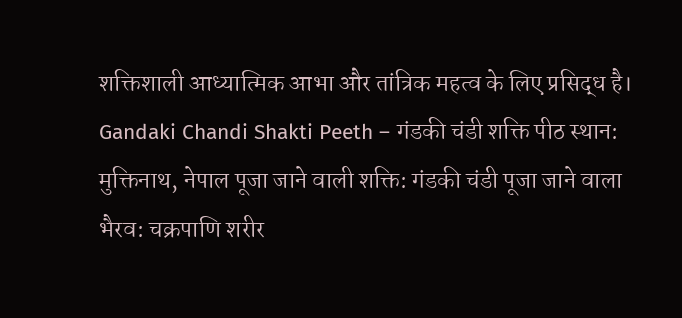शक्तिशाली आध्यात्मिक आभा और तांत्रिक महत्व के लिए प्रसिद्ध है।
Gandaki Chandi Shakti Peeth – गंडकी चंडी शक्ति पीठ स्थान: मुक्तिनाथ, नेपाल पूजा जाने वाली शक्ति: गंडकी चंडी पूजा जाने वाला भैरव: चक्रपाणि शरीर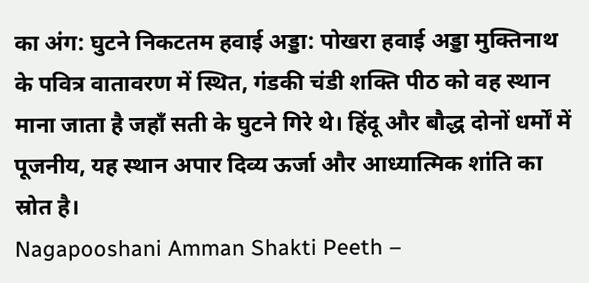का अंग: घुटने निकटतम हवाई अड्डा: पोखरा हवाई अड्डा मुक्तिनाथ के पवित्र वातावरण में स्थित, गंडकी चंडी शक्ति पीठ को वह स्थान माना जाता है जहाँ सती के घुटने गिरे थे। हिंदू और बौद्ध दोनों धर्मों में पूजनीय, यह स्थान अपार दिव्य ऊर्जा और आध्यात्मिक शांति का स्रोत है।
Nagapooshani Amman Shakti Peeth –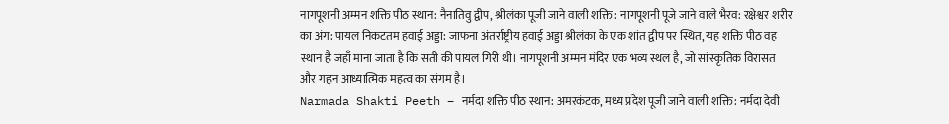नागपूशनी अम्मन शक्ति पीठ स्थान: नैनातिवु द्वीप, श्रीलंका पूजी जाने वाली शक्ति: नागपूशनी पूजे जाने वाले भैरव: रक्षेश्वर शरीर का अंग: पायल निकटतम हवाई अड्डा: जाफना अंतर्राष्ट्रीय हवाई अड्डा श्रीलंका के एक शांत द्वीप पर स्थित, यह शक्ति पीठ वह स्थान है जहाँ माना जाता है कि सती की पायल गिरी थी। नागपूशनी अम्मन मंदिर एक भव्य स्थल है, जो सांस्कृतिक विरासत और गहन आध्यात्मिक महत्व का संगम है।
Narmada Shakti Peeth – नर्मदा शक्ति पीठ स्थान: अमरकंटक, मध्य प्रदेश पूजी जाने वाली शक्ति: नर्मदा देवी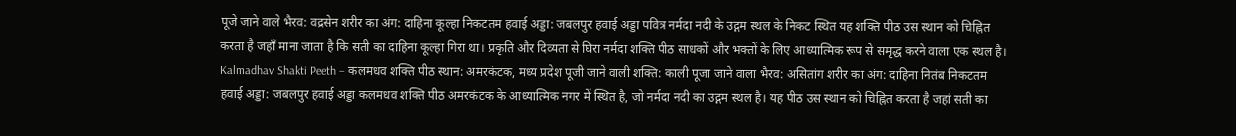पूजे जाने वाले भैरव: वद्रसेन शरीर का अंग: दाहिना कूल्हा निकटतम हवाई अड्डा: जबलपुर हवाई अड्डा पवित्र नर्मदा नदी के उद्गम स्थल के निकट स्थित यह शक्ति पीठ उस स्थान को चिह्नित करता है जहाँ माना जाता है कि सती का दाहिना कूल्हा गिरा था। प्रकृति और दिव्यता से घिरा नर्मदा शक्ति पीठ साधकों और भक्तों के लिए आध्यात्मिक रूप से समृद्ध करने वाला एक स्थल है।
Kalmadhav Shakti Peeth – कलमधव शक्ति पीठ स्थान: अमरकंटक, मध्य प्रदेश पूजी जाने वाली शक्ति: काली पूजा जाने वाला भैरव: असितांग शरीर का अंग: दाहिना नितंब निकटतम हवाई अड्डा: जबलपुर हवाई अड्डा कलमधव शक्ति पीठ अमरकंटक के आध्यात्मिक नगर में स्थित है, जो नर्मदा नदी का उद्गम स्थल है। यह पीठ उस स्थान को चिह्नित करता है जहां सती का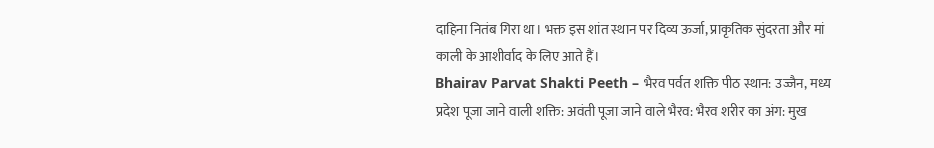दाहिना नितंब गिरा था। भक्त इस शांत स्थान पर दिव्य ऊर्जा, प्राकृतिक सुंदरता और मां काली के आशीर्वाद के लिए आते हैं।
Bhairav Parvat Shakti Peeth – भैरव पर्वत शक्ति पीठ स्थान: उज्जैन, मध्य प्रदेश पूजा जाने वाली शक्ति: अवंती पूजा जाने वाले भैरव: भैरव शरीर का अंग: मुख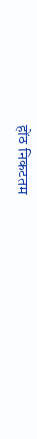होंठ निकटतम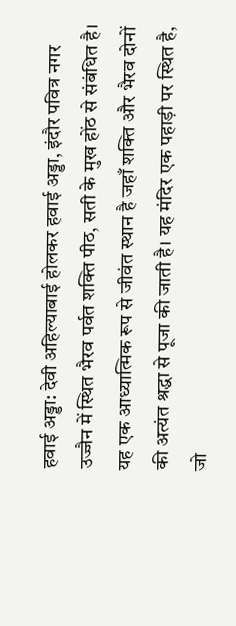हवाई अड्डा: देवी अहिल्याबाई होलकर हवाई अड्डा, इंदौर पवित्र नगर उज्जैन में स्थित भैरव पर्वत शक्ति पीठ, सती के मुख होंठ से संबंधित है। यह एक आध्यात्मिक रूप से जीवंत स्थान है जहाँ शक्ति और भैरव दोनों की अत्यंत श्रद्धा से पूजा की जाती है। यह मंदिर एक पहाड़ी पर स्थित है, जो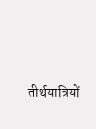तीर्थयात्रियों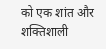को एक शांत और शक्तिशाली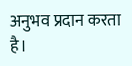अनुभव प्रदान करता है।